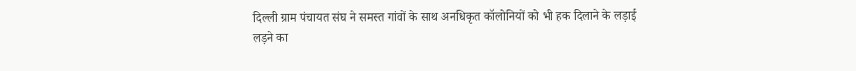दिल्ली ग्राम पंचायत संघ ने समस्त गांवों के साथ अनधिकृत कॉलोनियों को भी हक दिलाने के लड़ाई लड़ने का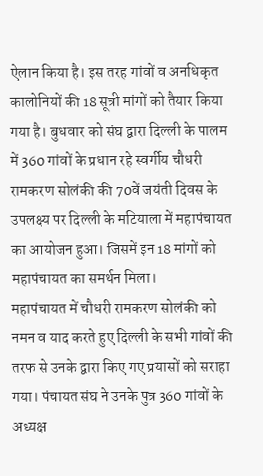ऐलान किया है। इस तरह गांवों व अनधिकृत कालोनियों की 18 सूत्री मांगों को तैयार किया गया है। बुधवार को संघ द्वारा दिल्ली के पालम में 360 गांवों के प्रधान रहे स्वर्गीय चौधरी रामकरण सोलंकी की 70वें जयंती दिवस के उपलक्ष्य पर दिल्ली के मटियाला में महापंचायत का आयोजन हुआ। जिसमें इन 18 मांगों को महापंचायत का समर्थन मिला।
महापंचायत में चौधरी रामकरण सोलंकी को नमन व याद करते हुए दिल्ली के सभी गांवों की तरफ से उनके द्वारा किए गए प्रयासों को सराहा गया। पंचायत संघ ने उनके पुत्र 360 गांवों के अध्यक्ष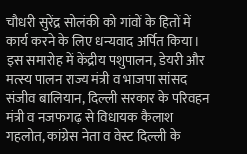चौधरी सुरेंद्र सोलंकी को गांवों के हितों में कार्य करने के लिए धन्यवाद अर्पित किया। इस समारोह में केंद्रीय पशुपालन, डेयरी और मत्स्य पालन राज्य मंत्री व भाजपा सांसद संजीव बालियान, दिल्ली सरकार के परिवहन मंत्री व नजफगढ़ से विधायक कैलाश गहलोत, कांग्रेस नेता व वेस्ट दिल्ली के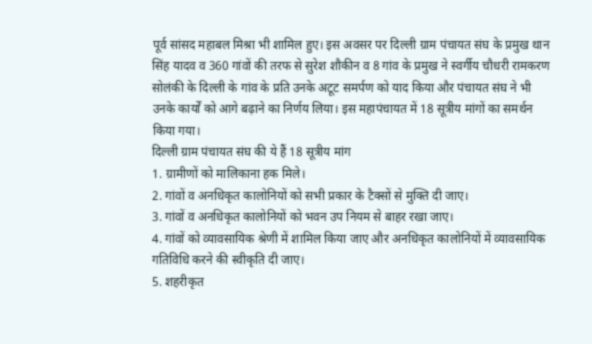पूर्व सांसद महाबल मिश्रा भी शामिल हुए। इस अवसर पर दिल्ली ग्राम पंचायत संघ के प्रमुख थान सिंह यादव व 360 गांवों की तरफ से सुरेश शौकीन व 8 गांव के प्रमुख ने स्वर्गीय चौधरी रामकरण सोलंकी के दिल्ली के गांव के प्रति उनके अटूट समर्पण को याद किया और पंचायत संघ ने भी उनके कार्यों को आगे बढ़ाने का निर्णय लिया। इस महापंचायत में 18 सूत्रीय मांगों का समर्थन किया गया।
दिल्ली ग्राम पंचायत संघ की ये हैं 18 सूत्रीय मांग
1. ग्रामीणों को मालिकाना हक मिले।
2. गांवों व अनधिकृत कालोनियों को सभी प्रकार के टैक्सों से मुक्ति दी जाए।
3. गांवों व अनधिकृत कालोनियों को भवन उप नियम से बाहर रखा जाए।
4. गांवों को व्यावसायिक श्रेणी में शामिल किया जाए और अनधिकृत कालोनियों में व्यावसायिक गतिविधि करने की स्वीकृति दी जाए।
5. शहरीकृत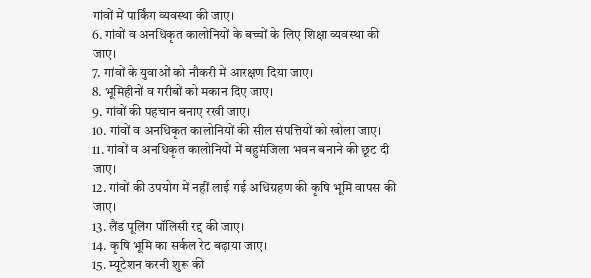गांवों में पार्किंग व्यवस्था की जाए।
6. गांवों व अनधिकृत कालोनियों के बच्चों के लिए शिक्षा व्यवस्था की जाए।
7. गांवों के युवाओं को नौकरी में आरक्षण दिया जाए।
8. भूमिहीनों व गरीबों को मकान दिए जाए।
9. गांवों की पहचान बनाए रखी जाए।
10. गांवों व अनधिकृत कालोनियों की सील संपत्तियों को खोला जाए।
11. गांवों व अनधिकृत कालोनियों में बहुमंजिला भवन बनाने की छूट दी जाए।
12. गांवों की उपयोग में नहीं लाई गई अधिग्रहण की कृषि भूमि वापस की जाए।
13. लैंड पूलिंग पॉलिसी रद्द की जाए।
14. कृषि भूमि का सर्कल रेट बढ़ाया जाए।
15. म्यूटेशन करनी शुरू की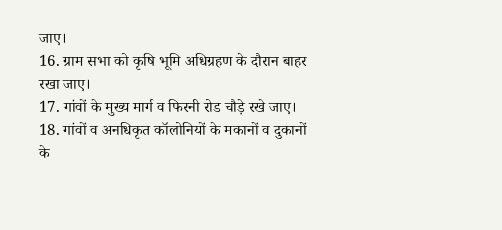जाए।
16. ग्राम सभा को कृषि भूमि अधिग्रहण के दौरान बाहर रखा जाए।
17. गांवों के मुख्य मार्ग व फिरनी रोड चौड़े रखे जाए।
18. गांवों व अनधिकृत कॉलोनियों के मकानों व दुकानों के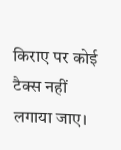किराए पर कोई टैक्स नहीं लगाया जाए।